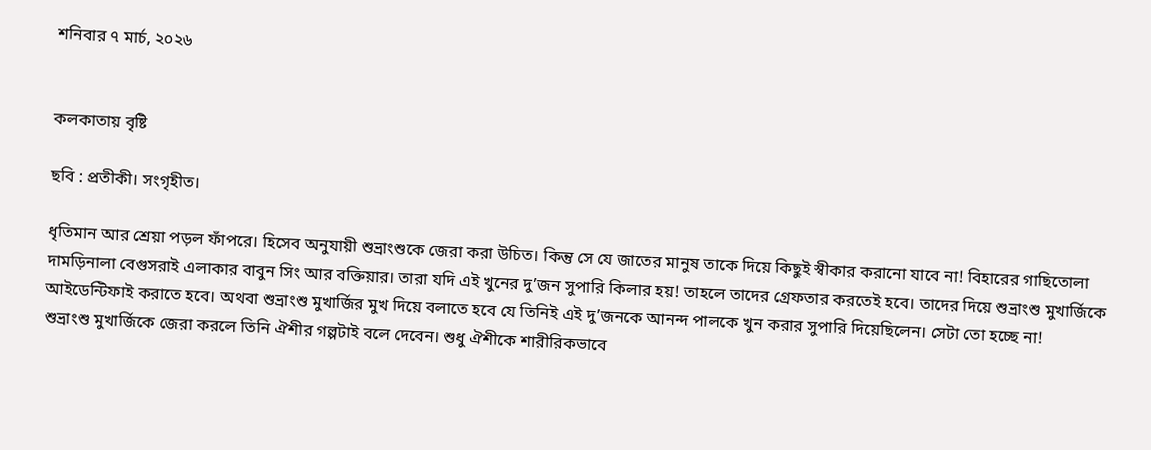শনিবার ৭ মার্চ, ২০২৬


কলকাতায় বৃষ্টি

ছবি : প্রতীকী। সংগৃহীত।

ধৃতিমান আর শ্রেয়া পড়ল ফাঁপরে। হিসেব অনুযায়ী শুভ্রাংশুকে জেরা করা উচিত। কিন্তু সে যে জাতের মানুষ তাকে দিয়ে কিছুই স্বীকার করানো যাবে না! বিহারের গাছিতোলা দামড়িনালা বেগুসরাই এলাকার বাবুন সিং আর বক্তিয়ার। তারা যদি এই খুনের দু’জন সুপারি কিলার হয়! তাহলে তাদের গ্রেফতার করতেই হবে। তাদের দিয়ে শুভ্রাংশু মুখার্জিকে আইডেন্টিফাই করাতে হবে। অথবা শুভ্রাংশু মুখার্জির মুখ দিয়ে বলাতে হবে যে তিনিই এই দু’জনকে আনন্দ পালকে খুন করার সুপারি দিয়েছিলেন। সেটা তো হচ্ছে না!
শুভ্রাংশু মুখার্জিকে জেরা করলে তিনি ঐশীর গল্পটাই বলে দেবেন। শুধু ঐশীকে শারীরিকভাবে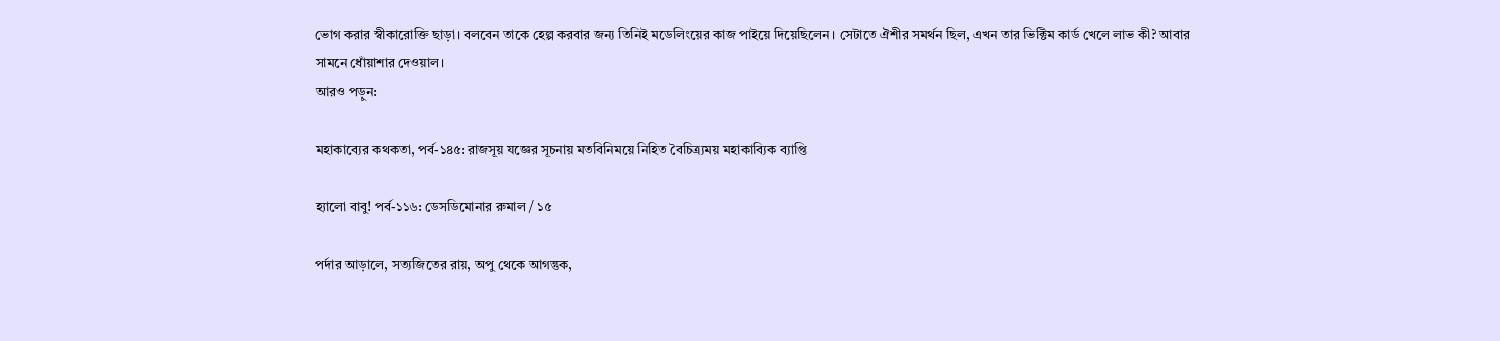ভোগ করার স্বীকারোক্তি ছাড়া। বলবেন তাকে হেল্প করবার জন্য তিনিই মডেলিংয়ের কাজ পাইয়ে দিয়েছিলেন। সেটাতে ঐশীর সমর্থন ছিল, এখন তার ভিক্টিম কার্ড খেলে লাভ কী? আবার সামনে ধোঁয়াশার দেওয়াল।
আরও পড়ুন:

মহাকাব্যের কথকতা, পর্ব-১৪৫: রাজসূয় যজ্ঞের সূচনায় মতবিনিময়ে নিহিত বৈচিত্র্যময় মহাকাব্যিক ব্যাপ্তি

হ্যালো বাবু! পর্ব-১১৬: ডেসডিমোনার রুমাল / ১৫

পর্দার আড়ালে, সত্যজিতের রায়, অপু থেকে আগন্তুক,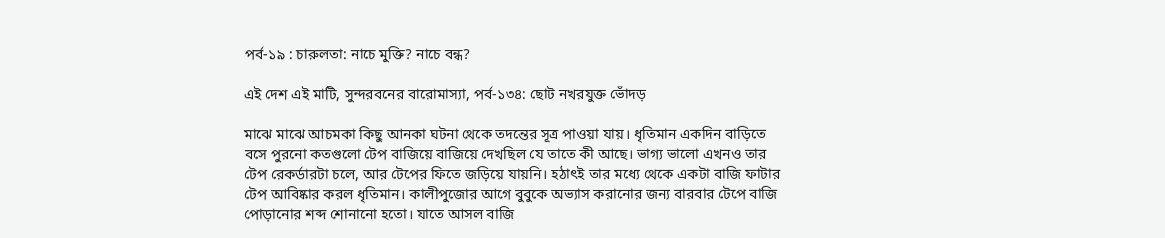পর্ব-১৯ : চারুলতা: নাচে মুক্তি? নাচে বন্ধ?

এই দেশ এই মাটি, সুন্দরবনের বারোমাস্যা, পর্ব-১৩৪: ছোট নখরযুক্ত ভোঁদড়

মাঝে মাঝে আচমকা কিছু আনকা ঘটনা থেকে তদন্তের সূত্র পাওয়া যায়। ধৃতিমান একদিন বাড়িতে বসে পুরনো কতগুলো টেপ বাজিয়ে বাজিয়ে দেখছিল যে তাতে কী আছে। ভাগ্য ভালো এখনও তার টেপ রেকর্ডারটা চলে, আর টেপের ফিতে জড়িয়ে যায়নি। হঠাৎই তার মধ্যে থেকে একটা বাজি ফাটার টেপ আবিষ্কার করল ধৃতিমান। কালীপুজোর আগে বুবুকে অভ্যাস করানোর জন্য বারবার টেপে বাজি পোড়ানোর শব্দ শোনানো হতো। যাতে আসল বাজি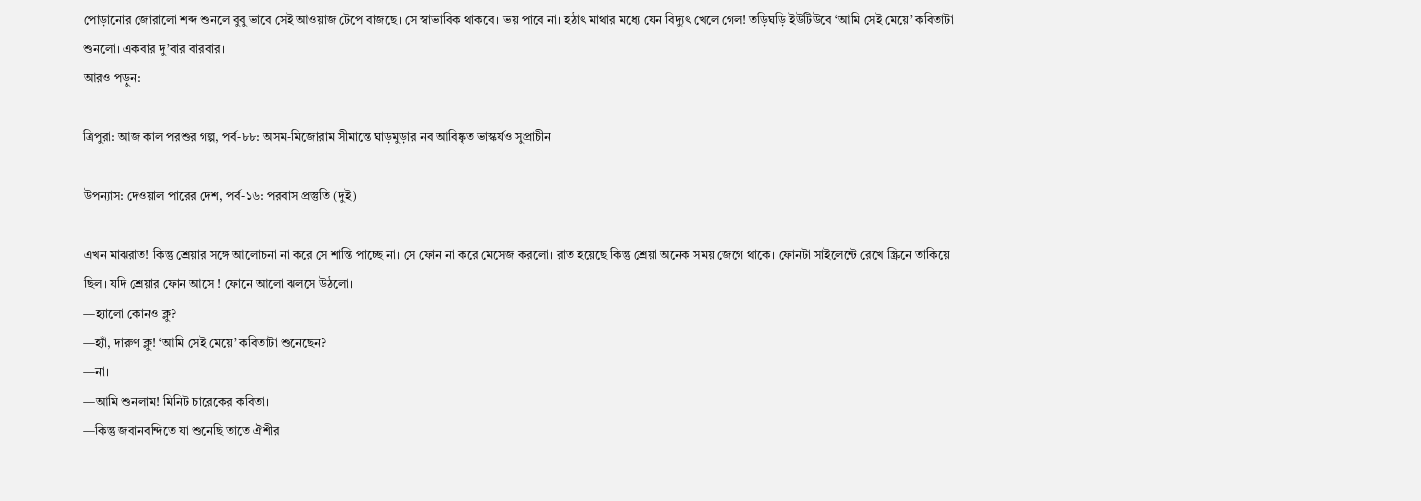পোড়ানোর জোরালো শব্দ শুনলে বুবু ভাবে সেই আওয়াজ টেপে বাজছে। সে স্বাভাবিক থাকবে। ভয় পাবে না। হঠাৎ মাথার মধ্যে যেন বিদ্যুৎ খেলে গেল! তড়িঘড়ি ইউটিউবে ‘আমি সেই মেয়ে’ কবিতাটা শুনলো। একবার দু’বার বারবার।
আরও পড়ুন:

ত্রিপুরা: আজ কাল পরশুর গল্প, পর্ব-৮৮: অসম-মিজোরাম সীমান্তে ঘাড়মুড়ার নব আবিষ্কৃত ভাস্কর্যও সুপ্রাচীন

উপন্যাস: দেওয়াল পারের দেশ, পর্ব-১৬: পরবাস প্রস্তুতি (দুই)

এখন মাঝরাত! কিন্তু শ্রেয়ার সঙ্গে আলোচনা না করে সে শান্তি পাচ্ছে না। সে ফোন না করে মেসেজ করলো। রাত হয়েছে কিন্তু শ্রেয়া অনেক সময় জেগে থাকে। ফোনটা সাইলেন্টে রেখে স্ক্রিনে তাকিয়ে ছিল। যদি শ্রেয়ার ফোন আসে ! ফোনে আলো ঝলসে উঠলো।
—হ্যালো কোনও ক্লু?
—হ্যাঁ, দারুণ ক্লু! ‘আমি সেই মেয়ে’ কবিতাটা শুনেছেন?
—না।
—আমি শুনলাম! মিনিট চারেকের কবিতা।
—কিন্তু জবানবন্দিতে যা শুনেছি তাতে ঐশীর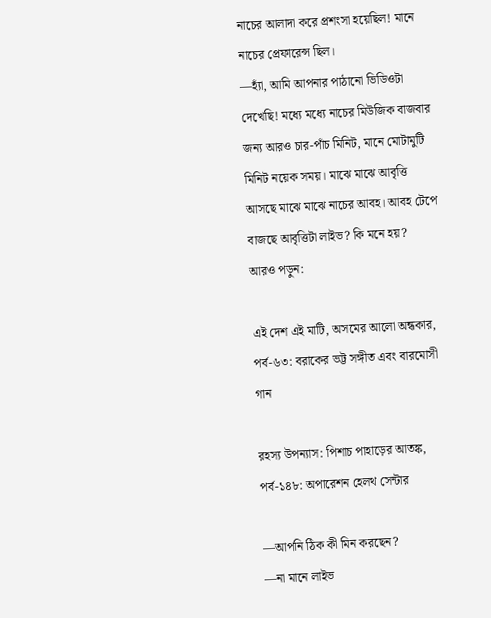নাচের আলাদা করে প্রশংসা হয়েছিল! মানে নাচের প্রেফারেন্স ছিল।
—হ্যাঁ, আমি আপনার পাঠানো ভিডিওটা দেখেছি! মধ্যে মধ্যে নাচের মিউজিক বাজবার জন্য আরও চার-পাঁচ মিনিট, মানে মোটামুটি মিনিট নয়েক সময়। মাঝে মাঝে আবৃত্তি আসছে মাঝে মাঝে নাচের আবহ। আবহ টেপে বাজছে আবৃত্তিটা লাইভ? কি মনে হয়?
আরও পড়ুন:

এই দেশ এই মাটি, অসমের আলো অন্ধকার, পর্ব-৬৩: বরাকের ভট্ট সঙ্গীত এবং বারমোসী গান

রহস্য উপন্যাস: পিশাচ পাহাড়ের আতঙ্ক, পর্ব-১৪৮: অপারেশন হেলথ সেন্টার

—আপনি ঠিক কী মিন করছেন?
—না মানে লাইভ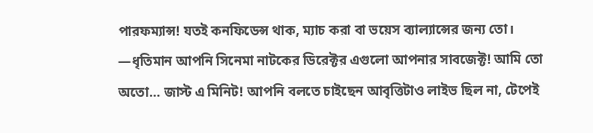পারফম্যান্স! যতই কনফিডেন্স থাক, ম্যাচ করা বা ভয়েস ব্যাল্যান্সের জন্য তো।
—ধৃতিমান আপনি সিনেমা নাটকের ডিরেক্টর এগুলো আপনার সাবজেক্ট! আমি তো অতো… জাস্ট এ মিনিট! আপনি বলতে চাইছেন আবৃত্তিটাও লাইভ ছিল না, টেপেই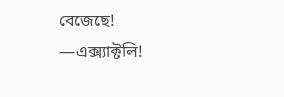বেজেছে!
—এক্স্যাক্টলি!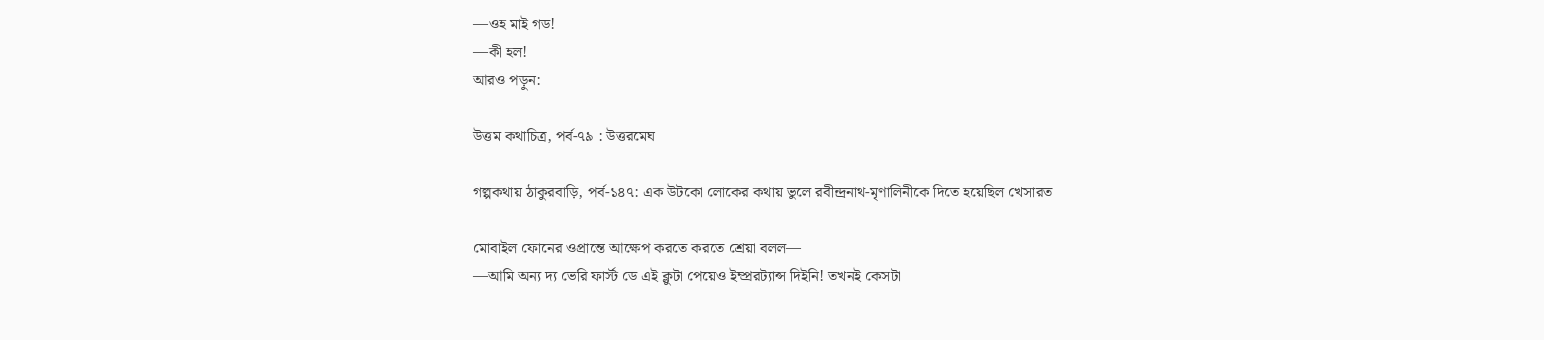—ওহ মাই গড!
—কী হল!
আরও পড়ুন:

উত্তম কথাচিত্র, পর্ব-৭৯ : উত্তরমেঘ

গল্পকথায় ঠাকুরবাড়ি, পর্ব-১৪৭: এক উটকো লোকের কথায় ভুলে রবীন্দ্রনাথ-মৃণালিনীকে দিতে হয়েছিল খেসারত

মোবাইল ফোনের ওপ্রান্তে আক্ষেপ করতে করতে শ্রেয়া বলল—
—আমি অন্য দ্য ভেরি ফার্স্ট ডে এই ক্লুটা পেয়েও ইম্প্ররট্যান্স দিইনি! তখনই কেসটা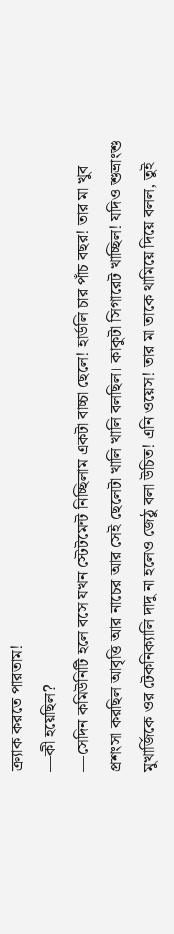ক্র্যাক করতে পারতাম!
—কী হয়েছিল?
—সেদিন কমিউনিটি হলে বসে যখন স্টেটমেন্ট নিচ্ছিলাম একটা বাচ্চা ছেলে! হার্ডলি চার পাঁচ বছর! তার মা খুব প্রশংসা করছিল আবৃত্তি আর নাচের আর সেই ছেলেটা খালি খালি বলছিল। কাকুটা সিগারেট খাচ্ছিল! যদিও শুভ্রাংশু মুখার্জিকে ওর টেকনিক্যালি দাদু না হলেও জেঠু বলা উচিত! এনি ওয়েস! তার মা তাকে থামিয়ে দিয়ে বলল, তুই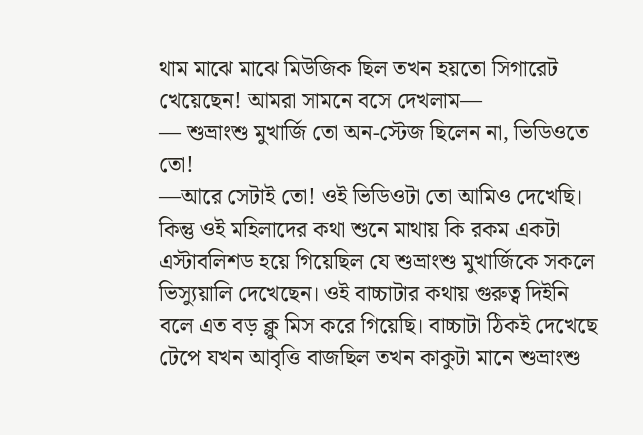থাম মাঝে মাঝে মিউজিক ছিল তখন হয়তো সিগারেট খেয়েছেন! আমরা সামনে বসে দেখলাম—
— শুভ্রাংশু মুখার্জি তো অন-স্টেজ ছিলেন না, ভিডিওতে তো!
—আরে সেটাই তো! ওই ভিডিওটা তো আমিও দেখেছি। কিন্তু ওই মহিলাদের কথা শুনে মাথায় কি রকম একটা এস্টাবলিশড হয়ে গিয়েছিল যে শুভ্রাংশু মুখার্জিকে সকলে ভিস্যুয়ালি দেখেছেন। ওই বাচ্চাটার কথায় গুরুত্ব দিইনি বলে এত বড় ক্লু মিস করে গিয়েছি। বাচ্চাটা ঠিকই দেখেছে টেপে যখন আবৃত্তি বাজছিল তখন কাকুটা মানে শুভ্রাংশু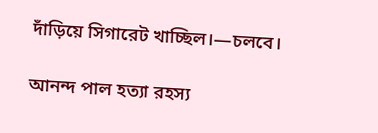দাঁড়িয়ে সিগারেট খাচ্ছিল।—চলবে।

আনন্দ পাল হত্যা রহস্য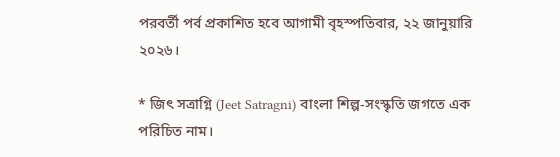পরবর্তী পর্ব প্রকাশিত হবে আগামী বৃহস্পতিবার, ২২ জানুয়ারি ২০২৬।

* জিৎ সত্রাগ্নি (Jeet Satragni) বাংলা শিল্প-সংস্কৃতি জগতে এক পরিচিত নাম।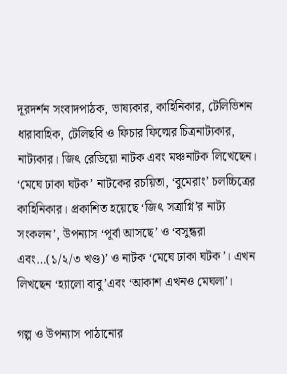দূরদর্শন সংবাদপাঠক, ভাষ্যকার, কাহিনিকার, টেলিভিশন ধারাবাহিক, টেলিছবি ও ফিচার ফিল্মের চিত্রনাট্যকার, নাট্যকার। জিৎ রেডিয়ো নাটক এবং মঞ্চনাটক লিখেছেন। ‘মেঘে ঢাকা ঘটক’ নাটকের রচয়িতা, ‘বুমেরাং’ চলচ্চিত্রের কাহিনিকার। প্রকাশিত হয়েছে ‘জিৎ সত্রাগ্নি’র নাট্য সংকলন’, উপন্যাস ‘পূর্বা আসছে’ ও ‘বসুন্ধরা এবং…(১/২/৩ খণ্ড)’ ও নাটক ‘মেঘে ঢাকা ঘটক’। এখন লিখছেন ‘হ্যালো বাবু’এবং ‘আকাশ এখনও মেঘলা’।

গল্প ও উপন্যাস পাঠানোর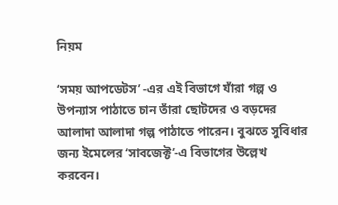নিয়ম

‘সময় আপডেটস’ -এর এই বিভাগে যাঁরা গল্প ও উপন্যাস পাঠাতে চান তাঁরা ছোটদের ও বড়দের আলাদা আলাদা গল্প পাঠাতে পারেন। বুঝতে সুবিধার জন্য ইমেলের ‘সাবজেক্ট’-এ বিভাগের উল্লেখ করবেন।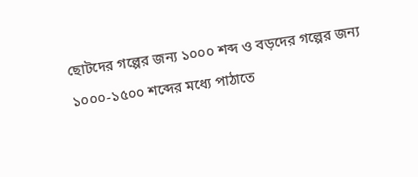ছোটদের গল্পের জন্য ১০০০ শব্দ ও বড়দের গল্পের জন্য ১০০০-১৫০০ শব্দের মধ্যে পাঠাতে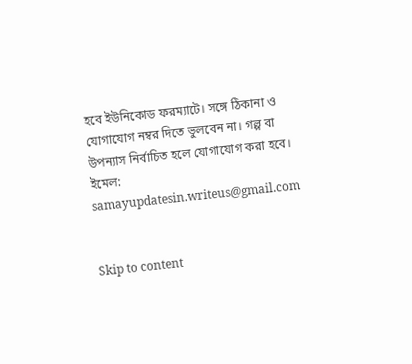হবে ইউনিকোড ফরম্যাটে। সঙ্গে ঠিকানা ও যোগাযোগ নম্বর দিতে ভুলবেন না। গল্প বা উপন্যাস নির্বাচিত হলে যোগাযোগ করা হবে। ইমেল: samayupdatesin.writeus@gmail.com


Skip to content